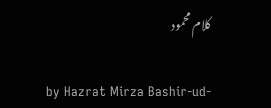کلام محمود

by Hazrat Mirza Bashir-ud-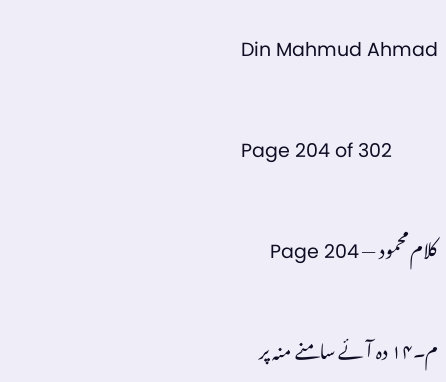Din Mahmud Ahmad

Page 204 of 302

کلام محمود — Page 204

م۔۱۴ دہ آئے سامنے منہ پر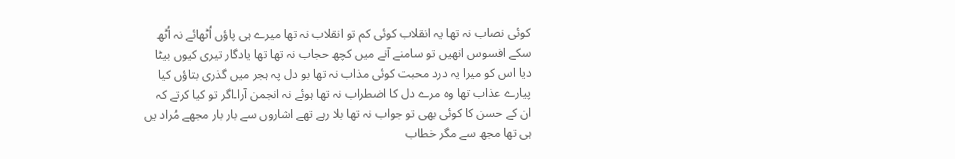کوئی نصاب نہ تھا یہ انقلاب کوئی کم تو انقلاب نہ تھا میرے ہی پاؤں اُٹھائے نہ اُٹھ سکے افسوس انھیں تو سامنے آنے میں کچھ حجاب نہ تھا تھا یادگار تیری کیوں بیٹا دیا اس کو میرا یہ درد محبت کوئی مذاب نہ تھا بو دل پہ ہجر میں گذری بتاؤں کیا پیارے عذاب تھا وہ مرے دل کا اضطراب نہ تھا ہوئے نہ انجمن آرا۔اگر تو کیا کرتے کہ ان کے حسن کا کوئی بھی تو جواب نہ تھا بلا رہے تھے اشاروں سے بار بار مجھے مُراد یں ہی تھا مجھ سے مگر خطاب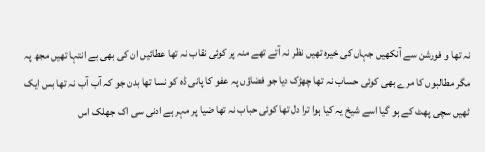نہ تھا و فورشن سے آنکھیں جہاں کی خیرہ تھیں نظر نہ آتے تھے منہ پر کوئی نقاب نہ تھا عطائیں ان کی بھی بے انتہا تھیں مجھ پہ مگر مطالبوں کا مرے بھی کوئی حساب نہ تھا چھڑک دیا جو فضاؤں پہ عفو کا پانی ڈہ کو نسا تھا بدن جو کہ آب آب نہ تھا بس ایک ٹھیں سچی پھٹ کے ہو گیا اسے شیخ یہ کیا ہوا ترا دل تھا کوئی حباب نہ تھا ضیا پر مہر ہے ادنی سی اک جھلک اس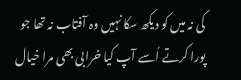کی نہ میں کو دیکھ سکا نہیں وہ آفتاب نہ تھا جو پورا کرتے اُسے آپ کیا خرابی بھی مرا خیال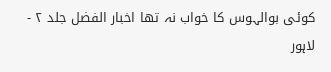کوئی بوالہوس کا خواب نہ تھا اخبار الفضل جلد ۲ - لاہور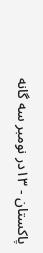پاکستان - ۱۳در نومبر سه گانه